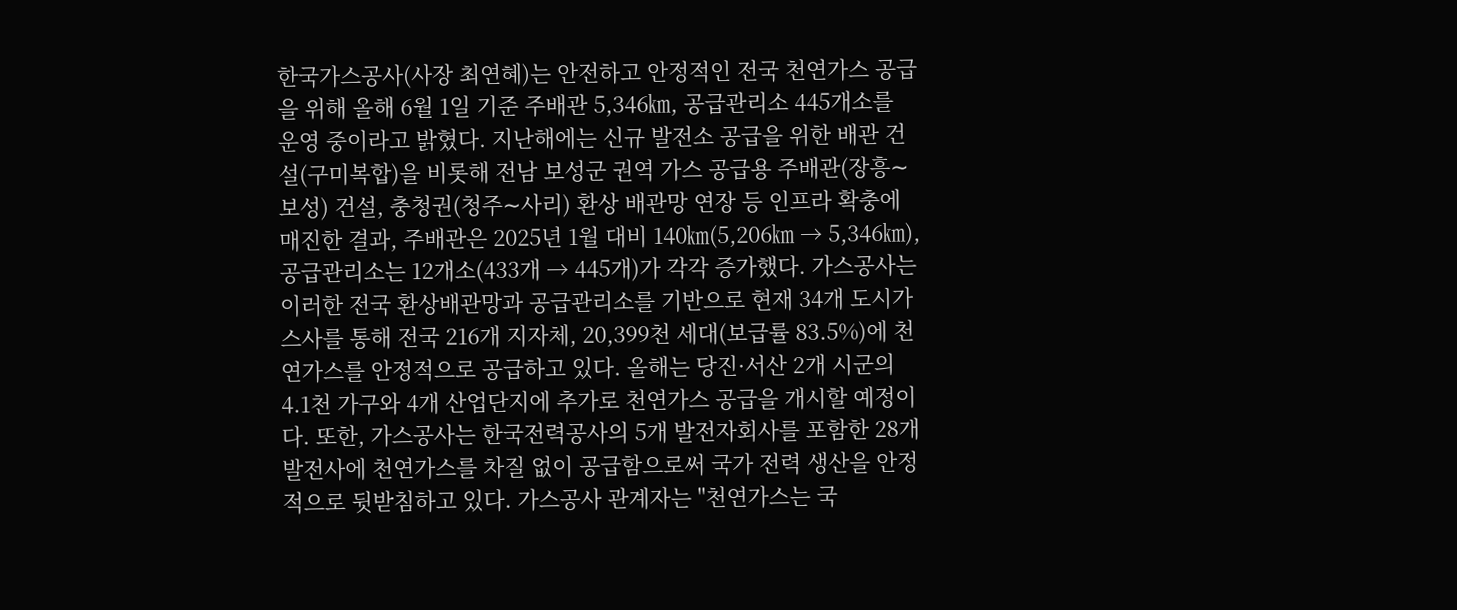한국가스공사(사장 최연혜)는 안전하고 안정적인 전국 천연가스 공급을 위해 올해 6월 1일 기준 주배관 5,346㎞, 공급관리소 445개소를 운영 중이라고 밝혔다. 지난해에는 신규 발전소 공급을 위한 배관 건설(구미복합)을 비롯해 전남 보성군 권역 가스 공급용 주배관(장흥∼보성) 건설, 충청권(청주∼사리) 환상 배관망 연장 등 인프라 확충에 매진한 결과, 주배관은 2025년 1월 대비 140㎞(5,206㎞ → 5,346㎞), 공급관리소는 12개소(433개 → 445개)가 각각 증가했다. 가스공사는 이러한 전국 환상배관망과 공급관리소를 기반으로 현재 34개 도시가스사를 통해 전국 216개 지자체, 20,399천 세대(보급률 83.5%)에 천연가스를 안정적으로 공급하고 있다. 올해는 당진·서산 2개 시군의 4.1천 가구와 4개 산업단지에 추가로 천연가스 공급을 개시할 예정이다. 또한, 가스공사는 한국전력공사의 5개 발전자회사를 포함한 28개 발전사에 천연가스를 차질 없이 공급함으로써 국가 전력 생산을 안정적으로 뒷받침하고 있다. 가스공사 관계자는 "천연가스는 국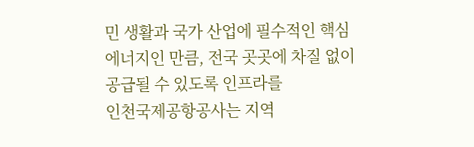민 생활과 국가 산업에 필수적인 핵심 에너지인 만큼, 전국 곳곳에 차질 없이 공급될 수 있도록 인프라를
인천국제공항공사는 지역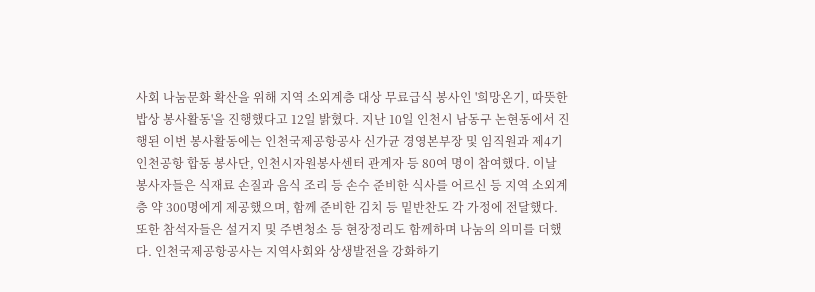사회 나눔문화 확산을 위해 지역 소외계층 대상 무료급식 봉사인 '희망온기, 따뜻한 밥상 봉사활동'을 진행했다고 12일 밝혔다. 지난 10일 인천시 남동구 논현동에서 진행된 이번 봉사활동에는 인천국제공항공사 신가균 경영본부장 및 임직원과 제4기 인천공항 합동 봉사단, 인천시자원봉사센터 관계자 등 80여 명이 참여했다. 이날 봉사자들은 식재료 손질과 음식 조리 등 손수 준비한 식사를 어르신 등 지역 소외계층 약 300명에게 제공했으며, 함께 준비한 김치 등 밑반찬도 각 가정에 전달했다. 또한 참석자들은 설거지 및 주변청소 등 현장정리도 함께하며 나눔의 의미를 더했다. 인천국제공항공사는 지역사회와 상생발전을 강화하기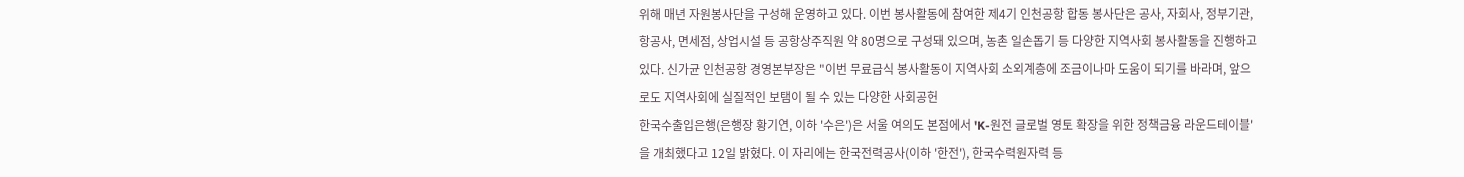위해 매년 자원봉사단을 구성해 운영하고 있다. 이번 봉사활동에 참여한 제4기 인천공항 합동 봉사단은 공사, 자회사, 정부기관, 항공사, 면세점, 상업시설 등 공항상주직원 약 80명으로 구성돼 있으며, 농촌 일손돕기 등 다양한 지역사회 봉사활동을 진행하고 있다. 신가균 인천공항 경영본부장은 "이번 무료급식 봉사활동이 지역사회 소외계층에 조금이나마 도움이 되기를 바라며, 앞으로도 지역사회에 실질적인 보탬이 될 수 있는 다양한 사회공헌
한국수출입은행(은행장 황기연, 이하 '수은')은 서울 여의도 본점에서 'K-원전 글로벌 영토 확장을 위한 정책금융 라운드테이블'을 개최했다고 12일 밝혔다. 이 자리에는 한국전력공사(이하 '한전'), 한국수력원자력 등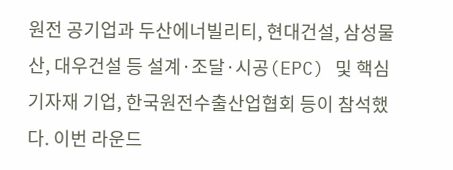원전 공기업과 두산에너빌리티, 현대건설, 삼성물산, 대우건설 등 설계·조달·시공(EPC) 및 핵심 기자재 기업, 한국원전수출산업협회 등이 참석했다. 이번 라운드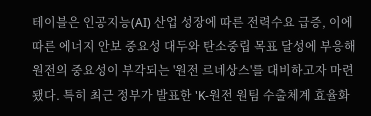테이블은 인공지능(AI) 산업 성장에 따른 전력수요 급증, 이에 따른 에너지 안보 중요성 대두와 탄소중립 목표 달성에 부응해 원전의 중요성이 부각되는 '원전 르네상스'를 대비하고자 마련됐다. 특히 최근 정부가 발표한 'K-원전 원팀 수출체계 효율화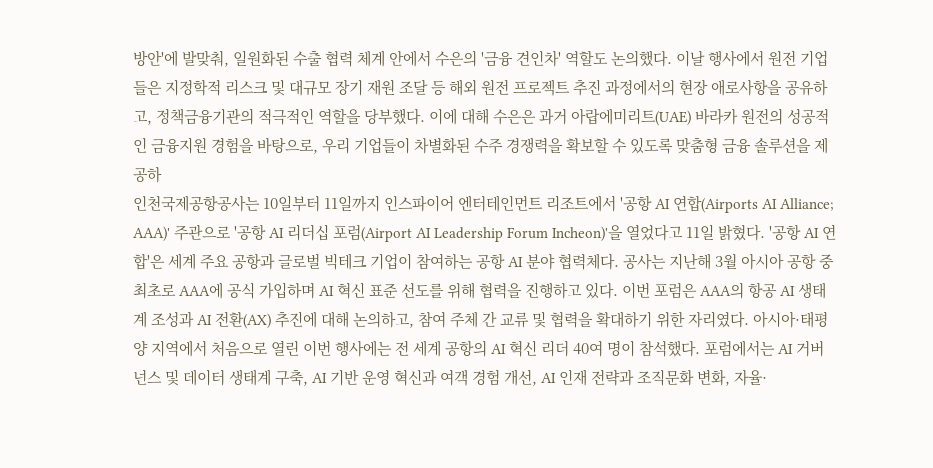방안'에 발맞춰, 일원화된 수출 협력 체계 안에서 수은의 '금융 견인차' 역할도 논의했다. 이날 행사에서 원전 기업들은 지정학적 리스크 및 대규모 장기 재원 조달 등 해외 원전 프로젝트 추진 과정에서의 현장 애로사항을 공유하고, 정책금융기관의 적극적인 역할을 당부했다. 이에 대해 수은은 과거 아랍에미리트(UAE) 바라카 원전의 성공적인 금융지원 경험을 바탕으로, 우리 기업들이 차별화된 수주 경쟁력을 확보할 수 있도록 맞춤형 금융 솔루션을 제공하
인천국제공항공사는 10일부터 11일까지 인스파이어 엔터테인먼트 리조트에서 '공항 AI 연합(Airports AI Alliance; AAA)' 주관으로 '공항 AI 리더십 포럼(Airport AI Leadership Forum Incheon)'을 열었다고 11일 밝혔다. '공항 AI 연합'은 세계 주요 공항과 글로벌 빅테크 기업이 참여하는 공항 AI 분야 협력체다. 공사는 지난해 3월 아시아 공항 중 최초로 AAA에 공식 가입하며 AI 혁신 표준 선도를 위해 협력을 진행하고 있다. 이번 포럼은 AAA의 항공 AI 생태계 조성과 AI 전환(AX) 추진에 대해 논의하고, 참여 주체 간 교류 및 협력을 확대하기 위한 자리였다. 아시아·태평양 지역에서 처음으로 열린 이번 행사에는 전 세계 공항의 AI 혁신 리더 40여 명이 참석했다. 포럼에서는 AI 거버넌스 및 데이터 생태계 구축, AI 기반 운영 혁신과 여객 경험 개선, AI 인재 전략과 조직문화 변화, 자율·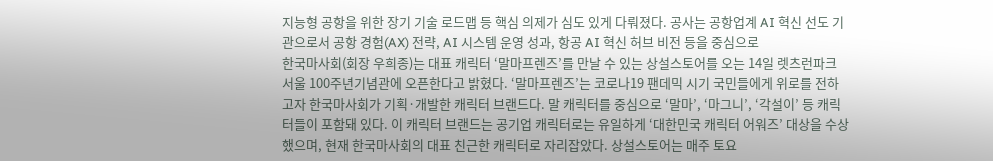지능형 공항을 위한 장기 기술 로드맵 등 핵심 의제가 심도 있게 다뤄졌다. 공사는 공항업계 AI 혁신 선도 기관으로서 공항 경험(AX) 전략, AI 시스템 운영 성과, 항공 AI 혁신 허브 비전 등을 중심으로
한국마사회(회장 우희종)는 대표 캐릭터 ‘말마프렌즈’를 만날 수 있는 상설스토어를 오는 14일 렛츠런파크 서울 100주년기념관에 오픈한다고 밝혔다. ‘말마프렌즈’는 코로나19 팬데믹 시기 국민들에게 위로를 전하고자 한국마사회가 기획·개발한 캐릭터 브랜드다. 말 캐릭터를 중심으로 ‘말마’, ‘마그니’, ‘각설이’ 등 캐릭터들이 포함돼 있다. 이 캐릭터 브랜드는 공기업 캐릭터로는 유일하게 ‘대한민국 캐릭터 어워즈’ 대상을 수상했으며, 현재 한국마사회의 대표 친근한 캐릭터로 자리잡았다. 상설스토어는 매주 토요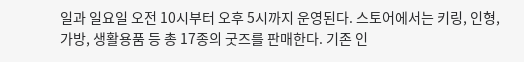일과 일요일 오전 10시부터 오후 5시까지 운영된다. 스토어에서는 키링, 인형, 가방, 생활용품 등 총 17종의 굿즈를 판매한다. 기존 인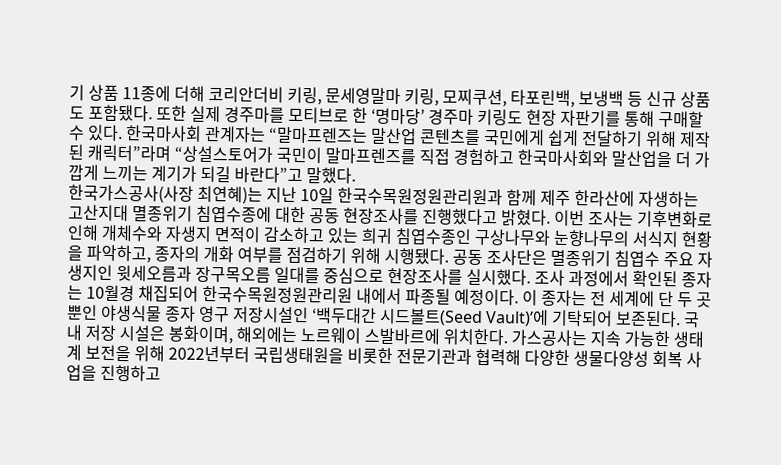기 상품 11종에 더해 코리안더비 키링, 문세영말마 키링, 모찌쿠션, 타포린백, 보냉백 등 신규 상품도 포함됐다. 또한 실제 경주마를 모티브로 한 ‘명마당’ 경주마 키링도 현장 자판기를 통해 구매할 수 있다. 한국마사회 관계자는 “말마프렌즈는 말산업 콘텐츠를 국민에게 쉽게 전달하기 위해 제작된 캐릭터”라며 “상설스토어가 국민이 말마프렌즈를 직접 경험하고 한국마사회와 말산업을 더 가깝게 느끼는 계기가 되길 바란다”고 말했다.
한국가스공사(사장 최연혜)는 지난 10일 한국수목원정원관리원과 함께 제주 한라산에 자생하는 고산지대 멸종위기 침엽수종에 대한 공동 현장조사를 진행했다고 밝혔다. 이번 조사는 기후변화로 인해 개체수와 자생지 면적이 감소하고 있는 희귀 침엽수종인 구상나무와 눈향나무의 서식지 현황을 파악하고, 종자의 개화 여부를 점검하기 위해 시행됐다. 공동 조사단은 멸종위기 침엽수 주요 자생지인 윗세오름과 장구목오름 일대를 중심으로 현장조사를 실시했다. 조사 과정에서 확인된 종자는 10월경 채집되어 한국수목원정원관리원 내에서 파종될 예정이다. 이 종자는 전 세계에 단 두 곳뿐인 야생식물 종자 영구 저장시설인 ‘백두대간 시드볼트(Seed Vault)’에 기탁되어 보존된다. 국내 저장 시설은 봉화이며, 해외에는 노르웨이 스발바르에 위치한다. 가스공사는 지속 가능한 생태계 보전을 위해 2022년부터 국립생태원을 비롯한 전문기관과 협력해 다양한 생물다양성 회복 사업을 진행하고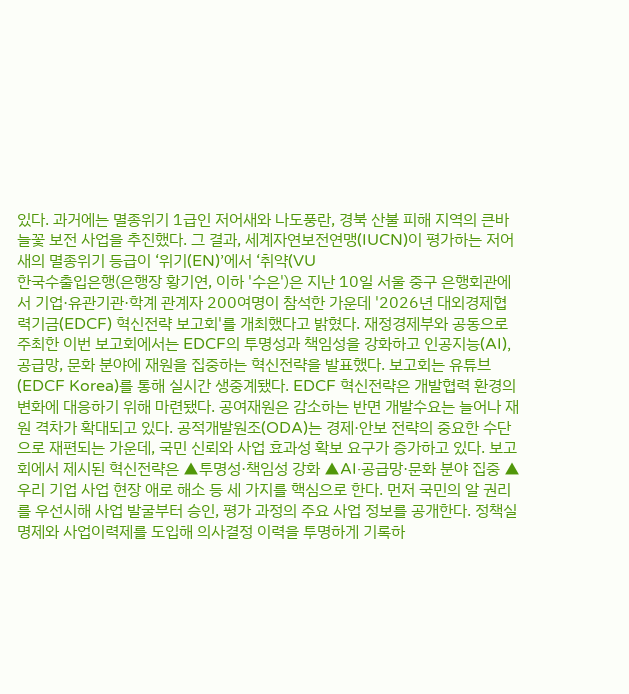있다. 과거에는 멸종위기 1급인 저어새와 나도풍란, 경북 산불 피해 지역의 큰바늘꽃 보전 사업을 추진했다. 그 결과, 세계자연보전연맹(IUCN)이 평가하는 저어새의 멸종위기 등급이 ‘위기(EN)’에서 ‘취약(VU
한국수출입은행(은행장 황기연, 이하 '수은')은 지난 10일 서울 중구 은행회관에서 기업·유관기관·학계 관계자 200여명이 참석한 가운데 '2026년 대외경제협력기금(EDCF) 혁신전략 보고회'를 개최했다고 밝혔다. 재정경제부와 공동으로 주최한 이번 보고회에서는 EDCF의 투명성과 책임성을 강화하고 인공지능(AI), 공급망, 문화 분야에 재원을 집중하는 혁신전략을 발표했다. 보고회는 유튜브(EDCF Korea)를 통해 실시간 생중계됐다. EDCF 혁신전략은 개발협력 환경의 변화에 대응하기 위해 마련됐다. 공여재원은 감소하는 반면 개발수요는 늘어나 재원 격차가 확대되고 있다. 공적개발원조(ODA)는 경제·안보 전략의 중요한 수단으로 재편되는 가운데, 국민 신뢰와 사업 효과성 확보 요구가 증가하고 있다. 보고회에서 제시된 혁신전략은 ▲투명성·책임성 강화 ▲AI·공급망·문화 분야 집중 ▲우리 기업 사업 현장 애로 해소 등 세 가지를 핵심으로 한다. 먼저 국민의 알 권리를 우선시해 사업 발굴부터 승인, 평가 과정의 주요 사업 정보를 공개한다. 정책실명제와 사업이력제를 도입해 의사결정 이력을 투명하게 기록하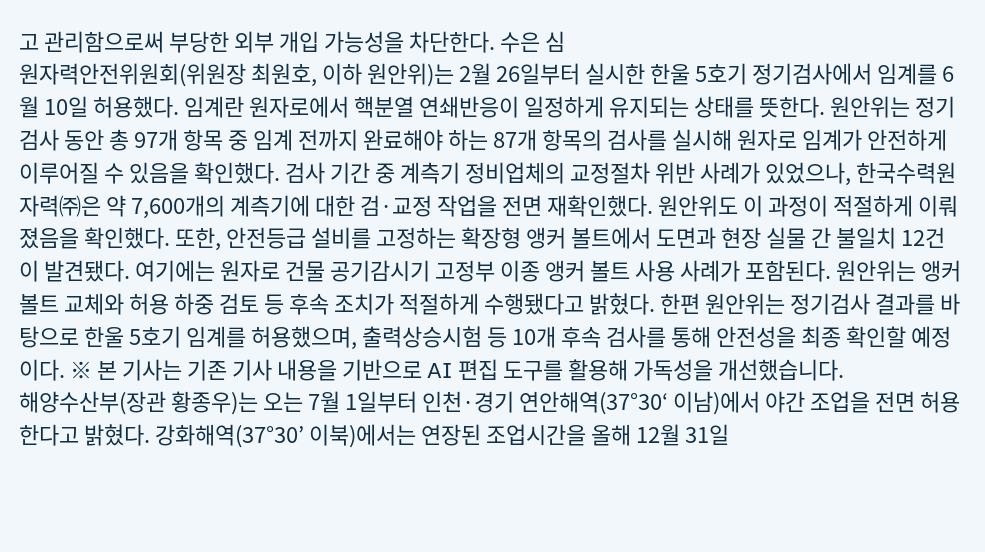고 관리함으로써 부당한 외부 개입 가능성을 차단한다. 수은 심
원자력안전위원회(위원장 최원호, 이하 원안위)는 2월 26일부터 실시한 한울 5호기 정기검사에서 임계를 6월 10일 허용했다. 임계란 원자로에서 핵분열 연쇄반응이 일정하게 유지되는 상태를 뜻한다. 원안위는 정기검사 동안 총 97개 항목 중 임계 전까지 완료해야 하는 87개 항목의 검사를 실시해 원자로 임계가 안전하게 이루어질 수 있음을 확인했다. 검사 기간 중 계측기 정비업체의 교정절차 위반 사례가 있었으나, 한국수력원자력㈜은 약 7,600개의 계측기에 대한 검·교정 작업을 전면 재확인했다. 원안위도 이 과정이 적절하게 이뤄졌음을 확인했다. 또한, 안전등급 설비를 고정하는 확장형 앵커 볼트에서 도면과 현장 실물 간 불일치 12건이 발견됐다. 여기에는 원자로 건물 공기감시기 고정부 이종 앵커 볼트 사용 사례가 포함된다. 원안위는 앵커 볼트 교체와 허용 하중 검토 등 후속 조치가 적절하게 수행됐다고 밝혔다. 한편 원안위는 정기검사 결과를 바탕으로 한울 5호기 임계를 허용했으며, 출력상승시험 등 10개 후속 검사를 통해 안전성을 최종 확인할 예정이다. ※ 본 기사는 기존 기사 내용을 기반으로 AI 편집 도구를 활용해 가독성을 개선했습니다.
해양수산부(장관 황종우)는 오는 7월 1일부터 인천·경기 연안해역(37°30‘ 이남)에서 야간 조업을 전면 허용한다고 밝혔다. 강화해역(37°30’ 이북)에서는 연장된 조업시간을 올해 12월 31일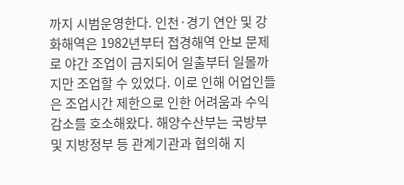까지 시범운영한다. 인천·경기 연안 및 강화해역은 1982년부터 접경해역 안보 문제로 야간 조업이 금지되어 일출부터 일몰까지만 조업할 수 있었다. 이로 인해 어업인들은 조업시간 제한으로 인한 어려움과 수익 감소를 호소해왔다. 해양수산부는 국방부 및 지방정부 등 관계기관과 협의해 지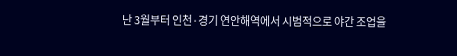난 3월부터 인천·경기 연안해역에서 시범적으로 야간 조업을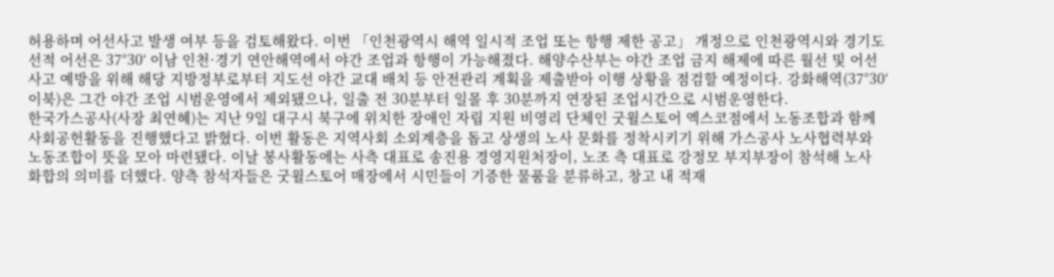허용하며 어선사고 발생 여부 등을 검토해왔다. 이번 「인천광역시 해역 일시적 조업 또는 항행 제한 공고」 개정으로 인천광역시와 경기도 선적 어선은 37°30‘ 이남 인천·경기 연안해역에서 야간 조업과 항행이 가능해졌다. 해양수산부는 야간 조업 금지 해제에 따른 월선 및 어선사고 예방을 위해 해당 지방정부로부터 지도선 야간 교대 배치 등 안전관리 계획을 제출받아 이행 상황을 점검할 예정이다. 강화해역(37°30‘ 이북)은 그간 야간 조업 시범운영에서 제외됐으나, 일출 전 30분부터 일몰 후 30분까지 연장된 조업시간으로 시범운영한다.
한국가스공사(사장 최연혜)는 지난 9일 대구시 북구에 위치한 장애인 자립 지원 비영리 단체인 굿윌스토어 엑스코점에서 노동조합과 함께 사회공헌활동을 진행했다고 밝혔다. 이번 활동은 지역사회 소외계층을 돕고 상생의 노사 문화를 정착시키기 위해 가스공사 노사협력부와 노동조합이 뜻을 모아 마련됐다. 이날 봉사활동에는 사측 대표로 송진용 경영지원처장이, 노조 측 대표로 강정모 부지부장이 참석해 노사 화합의 의미를 더했다. 양측 참석자들은 굿윌스토어 매장에서 시민들이 기증한 물품을 분류하고, 창고 내 적재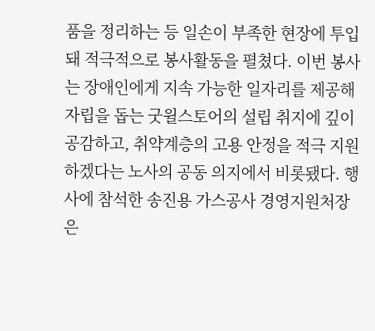품을 정리하는 등 일손이 부족한 현장에 투입돼 적극적으로 봉사활동을 펼쳤다. 이번 봉사는 장애인에게 지속 가능한 일자리를 제공해 자립을 돕는 굿윌스토어의 설립 취지에 깊이 공감하고, 취약계층의 고용 안정을 적극 지원하겠다는 노사의 공동 의지에서 비롯됐다. 행사에 참석한 송진용 가스공사 경영지원처장은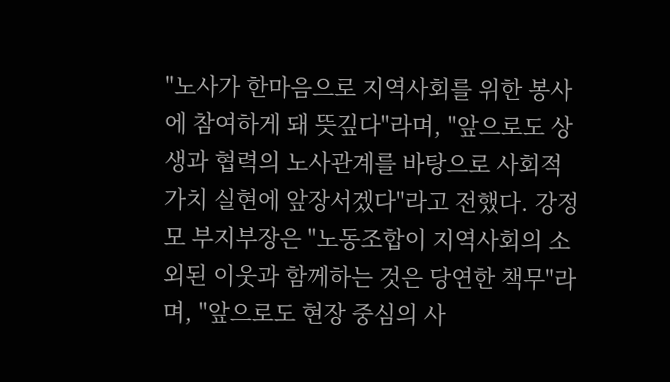"노사가 한마음으로 지역사회를 위한 봉사에 참여하게 돼 뜻깊다"라며, "앞으로도 상생과 협력의 노사관계를 바탕으로 사회적 가치 실현에 앞장서겠다"라고 전했다. 강정모 부지부장은 "노동조합이 지역사회의 소외된 이웃과 함께하는 것은 당연한 책무"라며, "앞으로도 현장 중심의 사